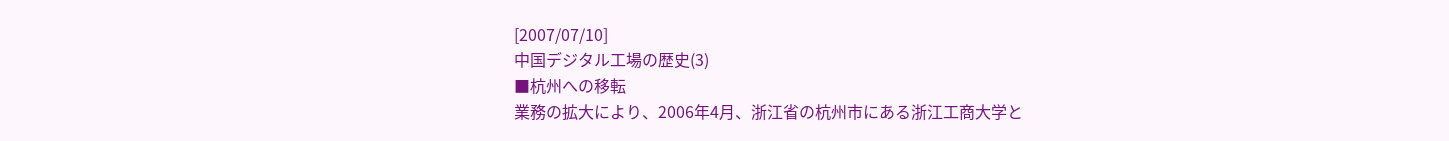[2007/07/10]
中国デジタル工場の歴史(3)
■杭州への移転
業務の拡大により、2006年4月、浙江省の杭州市にある浙江工商大学と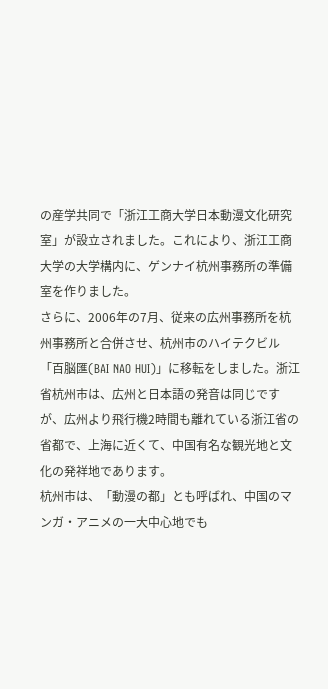の産学共同で「浙江工商大学日本動漫文化研究室」が設立されました。これにより、浙江工商大学の大学構内に、ゲンナイ杭州事務所の準備室を作りました。
さらに、2006年の7月、従来の広州事務所を杭州事務所と合併させ、杭州市のハイテクビル「百脳匯(BAI NAO HUI)」に移転をしました。浙江省杭州市は、広州と日本語の発音は同じですが、広州より飛行機2時間も離れている浙江省の省都で、上海に近くて、中国有名な観光地と文化の発祥地であります。
杭州市は、「動漫の都」とも呼ばれ、中国のマンガ・アニメの一大中心地でも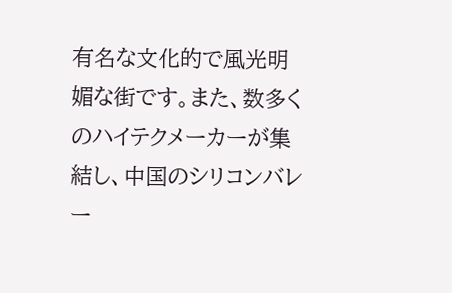有名な文化的で風光明媚な街です。また、数多くのハイテクメーカーが集結し、中国のシリコンバレー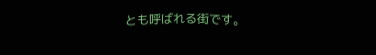とも呼ばれる街です。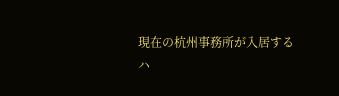現在の杭州事務所が入居する
ハ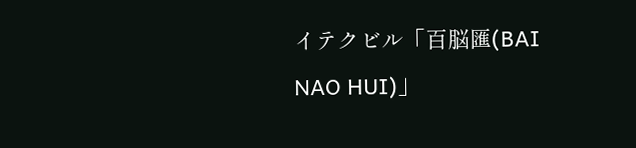イテクビル「百脳匯(BAI NAO HUI)」